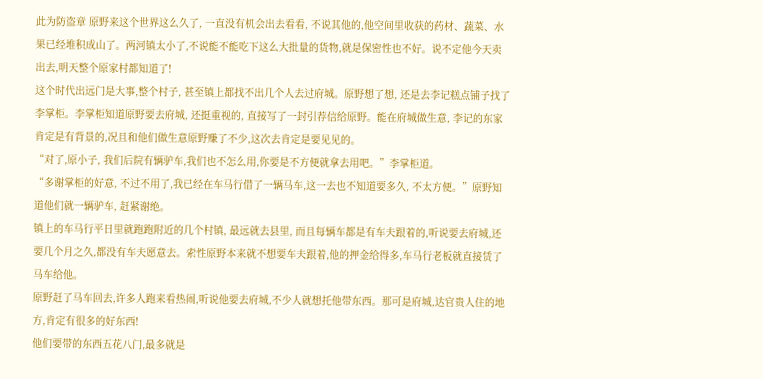此为防盗章 原野来这个世界这么久了, 一直没有机会出去看看, 不说其他的,他空间里收获的药材、蔬菜、水果已经堆积成山了。两河镇太小了,不说能不能吃下这么大批量的货物,就是保密性也不好。说不定他今天卖出去,明天整个原家村都知道了!
这个时代出远门是大事,整个村子, 甚至镇上都找不出几个人去过府城。原野想了想, 还是去李记糕点铺子找了李掌柜。李掌柜知道原野要去府城, 还挺重视的, 直接写了一封引荐信给原野。能在府城做生意, 李记的东家肯定是有背景的,况且和他们做生意原野赚了不少,这次去肯定是要见见的。
“对了,原小子, 我们后院有辆驴车,我们也不怎么用,你要是不方便就拿去用吧。”李掌柜道。
“多谢掌柜的好意, 不过不用了,我已经在车马行借了一辆马车,这一去也不知道要多久, 不太方便。”原野知道他们就一辆驴车, 赶紧谢绝。
镇上的车马行平日里就跑跑附近的几个村镇, 最远就去县里, 而且每辆车都是有车夫跟着的,听说要去府城,还要几个月之久,都没有车夫愿意去。索性原野本来就不想要车夫跟着,他的押金给得多,车马行老板就直接赁了马车给他。
原野赶了马车回去,许多人跑来看热闹,听说他要去府城,不少人就想托他带东西。那可是府城,达官贵人住的地方,肯定有很多的好东西!
他们要带的东西五花八门,最多就是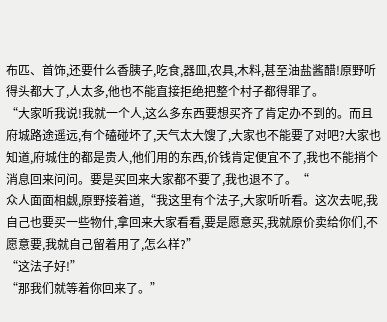布匹、首饰,还要什么香胰子,吃食,器皿,农具,木料,甚至油盐酱醋!原野听得头都大了,人太多,他也不能直接拒绝把整个村子都得罪了。
“大家听我说!我就一个人,这么多东西要想买齐了肯定办不到的。而且府城路途遥远,有个磕碰坏了,天气太大馊了,大家也不能要了对吧?大家也知道,府城住的都是贵人,他们用的东西,价钱肯定便宜不了,我也不能捎个消息回来问问。要是买回来大家都不要了,我也退不了。“
众人面面相觑,原野接着道,“我这里有个法子,大家听听看。这次去呢,我自己也要买一些物什,拿回来大家看看,要是愿意买,我就原价卖给你们,不愿意要,我就自己留着用了,怎么样?”
“这法子好!”
“那我们就等着你回来了。”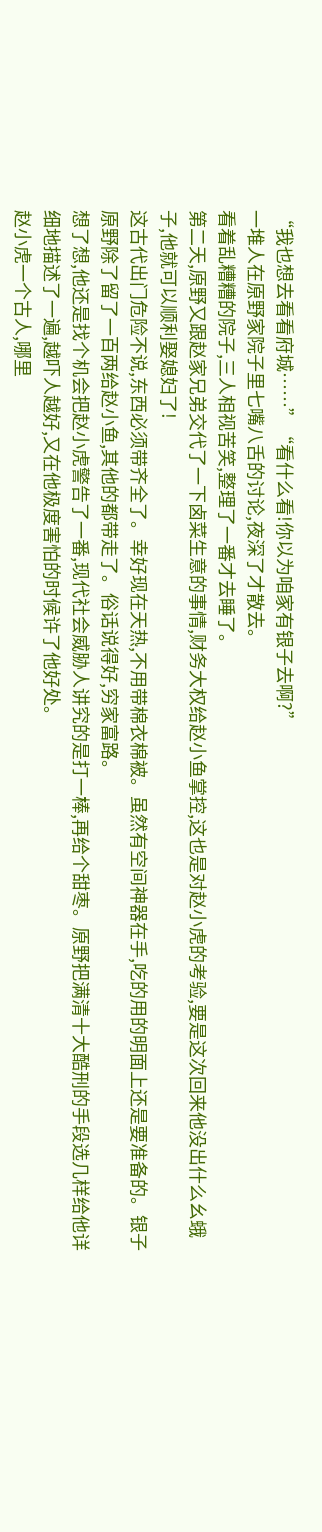“我也想去看看府城……”“看什么看!你以为咱家有银子去啊?”
一堆人在原野家院子里七嘴八舌的讨论,夜深了才散去。
看着乱糟糟的院子,三人相视苦笑,整理了一番才去睡了。
第二天,原野又跟赵家兄弟交代了一下卤菜生意的事情,财务大权给赵小鱼掌控,这也是对赵小虎的考验,要是这次回来他没出什么幺蛾子,他就可以顺利娶媳妇了!
这古代出门危险不说,东西必须带齐全了。幸好现在天热,不用带棉衣棉被。虽然有空间神器在手,吃的用的明面上还是要准备的。银子原野除了留了一百两给赵小鱼,其他的都带走了。俗话说得好,穷家富路。
想了想,他还是找个机会把赵小虎警告了一番,现代社会威胁人讲究的是打一棒,再给个甜枣。原野把满清十大酷刑的手段选几样给他详细地描述了一遍,越吓人越好,又在他极度害怕的时候许了他好处。
赵小虎一个古人,哪里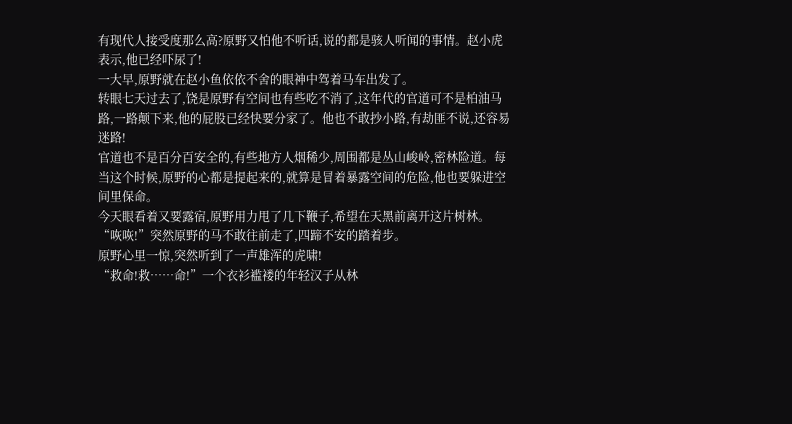有现代人接受度那么高?原野又怕他不听话,说的都是骇人听闻的事情。赵小虎表示,他已经吓尿了!
一大早,原野就在赵小鱼依依不舍的眼神中驾着马车出发了。
转眼七天过去了,饶是原野有空间也有些吃不消了,这年代的官道可不是柏油马路,一路颠下来,他的屁股已经快要分家了。他也不敢抄小路,有劫匪不说,还容易迷路!
官道也不是百分百安全的,有些地方人烟稀少,周围都是丛山峻岭,密林险道。每当这个时候,原野的心都是提起来的,就算是冒着暴露空间的危险,他也要躲进空间里保命。
今天眼看着又要露宿,原野用力甩了几下鞭子,希望在天黑前离开这片树林。
“咴咴!”突然原野的马不敢往前走了,四蹄不安的踏着步。
原野心里一惊,突然听到了一声雄浑的虎啸!
“救命!救……命!”一个衣衫褴褛的年轻汉子从林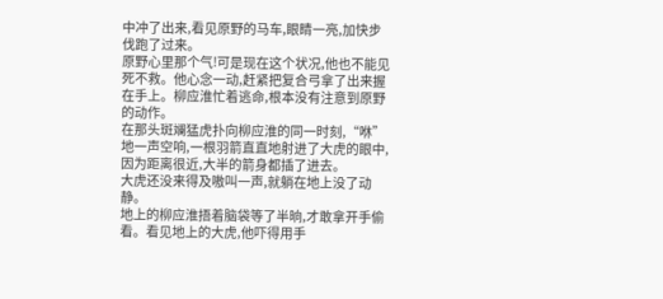中冲了出来,看见原野的马车,眼睛一亮,加快步伐跑了过来。
原野心里那个气!可是现在这个状况,他也不能见死不救。他心念一动,赶紧把复合弓拿了出来握在手上。柳应淮忙着逃命,根本没有注意到原野的动作。
在那头斑斓猛虎扑向柳应淮的同一时刻,“咻”地一声空响,一根羽箭直直地射进了大虎的眼中,因为距离很近,大半的箭身都插了进去。
大虎还没来得及嗷叫一声,就躺在地上没了动静。
地上的柳应淮捂着脑袋等了半晌,才敢拿开手偷看。看见地上的大虎,他吓得用手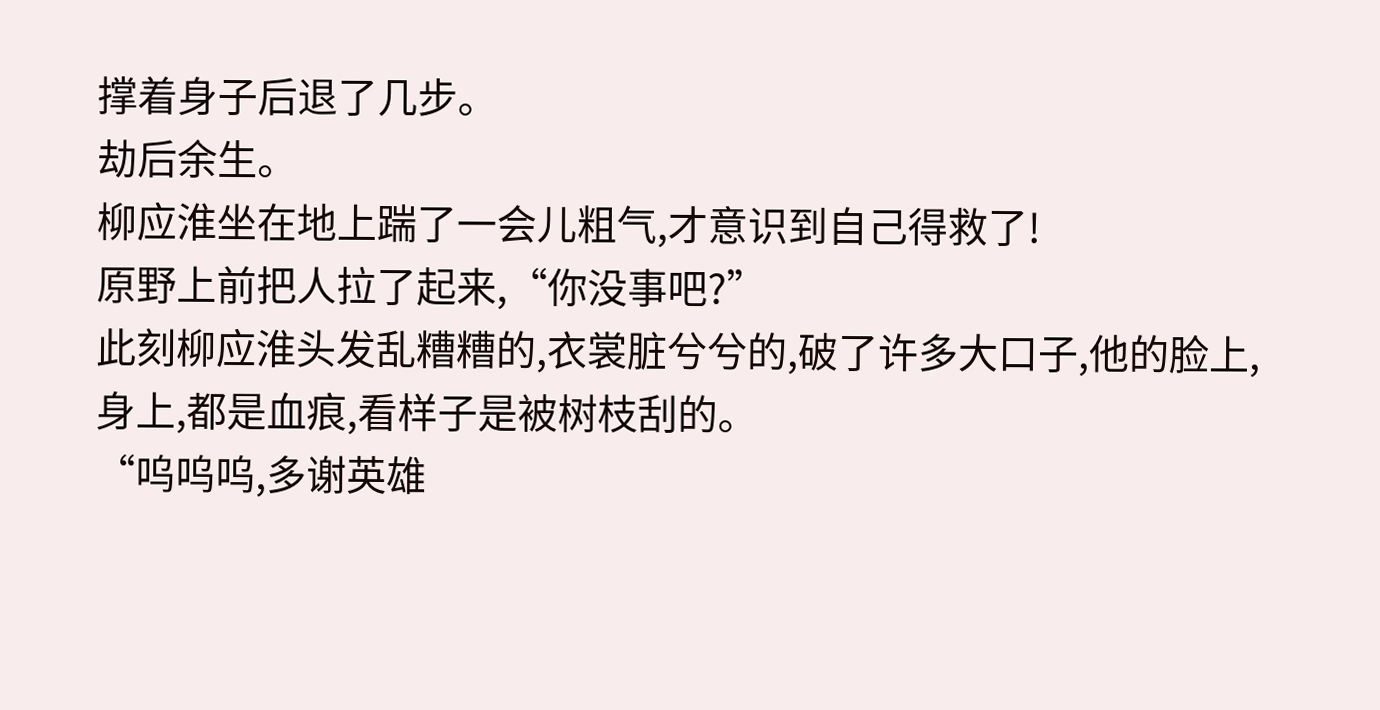撑着身子后退了几步。
劫后余生。
柳应淮坐在地上踹了一会儿粗气,才意识到自己得救了!
原野上前把人拉了起来,“你没事吧?”
此刻柳应淮头发乱糟糟的,衣裳脏兮兮的,破了许多大口子,他的脸上,身上,都是血痕,看样子是被树枝刮的。
“呜呜呜,多谢英雄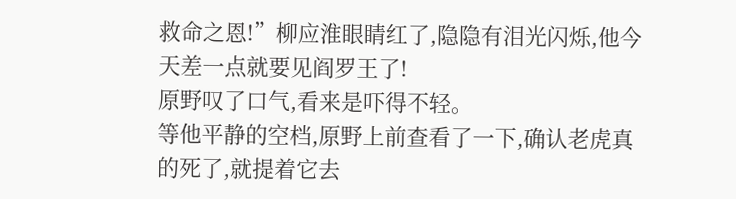救命之恩!”柳应淮眼睛红了,隐隐有泪光闪烁,他今天差一点就要见阎罗王了!
原野叹了口气,看来是吓得不轻。
等他平静的空档,原野上前查看了一下,确认老虎真的死了,就提着它去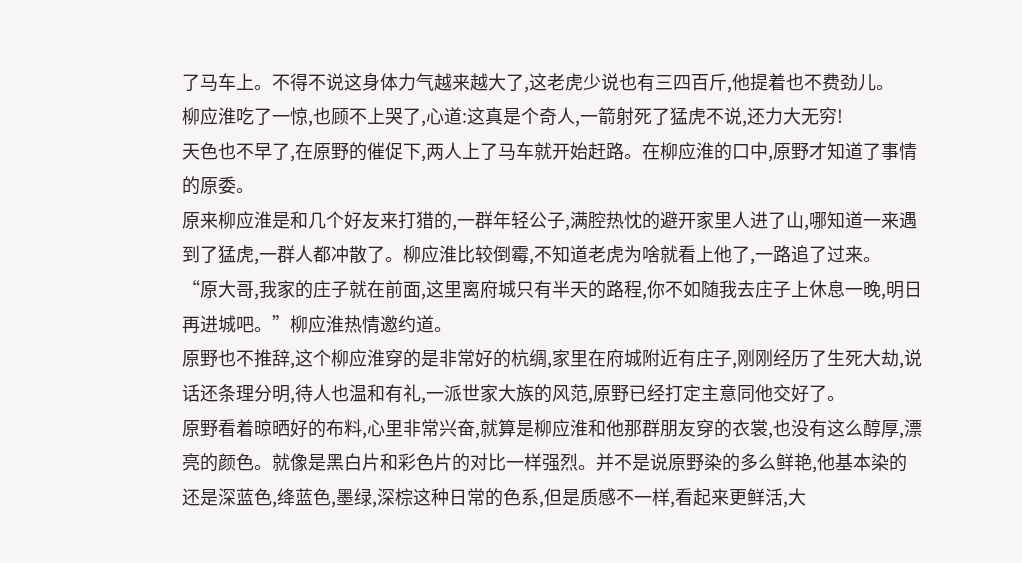了马车上。不得不说这身体力气越来越大了,这老虎少说也有三四百斤,他提着也不费劲儿。
柳应淮吃了一惊,也顾不上哭了,心道:这真是个奇人,一箭射死了猛虎不说,还力大无穷!
天色也不早了,在原野的催促下,两人上了马车就开始赶路。在柳应淮的口中,原野才知道了事情的原委。
原来柳应淮是和几个好友来打猎的,一群年轻公子,满腔热忱的避开家里人进了山,哪知道一来遇到了猛虎,一群人都冲散了。柳应淮比较倒霉,不知道老虎为啥就看上他了,一路追了过来。
“原大哥,我家的庄子就在前面,这里离府城只有半天的路程,你不如随我去庄子上休息一晚,明日再进城吧。”柳应淮热情邀约道。
原野也不推辞,这个柳应淮穿的是非常好的杭绸,家里在府城附近有庄子,刚刚经历了生死大劫,说话还条理分明,待人也温和有礼,一派世家大族的风范,原野已经打定主意同他交好了。
原野看着晾晒好的布料,心里非常兴奋,就算是柳应淮和他那群朋友穿的衣裳,也没有这么醇厚,漂亮的颜色。就像是黑白片和彩色片的对比一样强烈。并不是说原野染的多么鲜艳,他基本染的还是深蓝色,绛蓝色,墨绿,深棕这种日常的色系,但是质感不一样,看起来更鲜活,大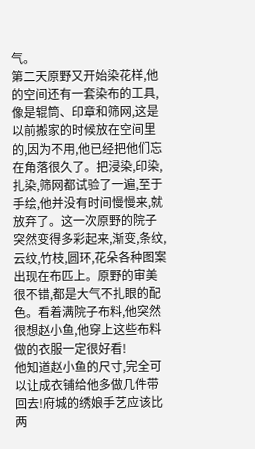气。
第二天原野又开始染花样,他的空间还有一套染布的工具,像是辊筒、印章和筛网,这是以前搬家的时候放在空间里的,因为不用,他已经把他们忘在角落很久了。把浸染,印染,扎染,筛网都试验了一遍,至于手绘,他并没有时间慢慢来,就放弃了。这一次原野的院子突然变得多彩起来,渐变,条纹,云纹,竹枝,圆环,花朵各种图案出现在布匹上。原野的审美很不错,都是大气不扎眼的配色。看着满院子布料,他突然很想赵小鱼,他穿上这些布料做的衣服一定很好看!
他知道赵小鱼的尺寸,完全可以让成衣铺给他多做几件带回去!府城的绣娘手艺应该比两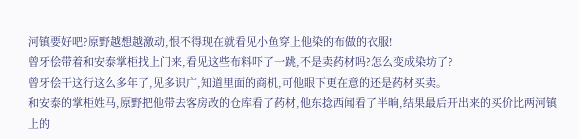河镇要好吧?原野越想越激动,恨不得现在就看见小鱼穿上他染的布做的衣服!
曾牙侩带着和安泰掌柜找上门来,看见这些布料吓了一跳,不是卖药材吗?怎么变成染坊了?
曾牙侩干这行这么多年了,见多识广,知道里面的商机,可他眼下更在意的还是药材买卖。
和安泰的掌柜姓马,原野把他带去客房改的仓库看了药材,他东捻西闻看了半晌,结果最后开出来的买价比两河镇上的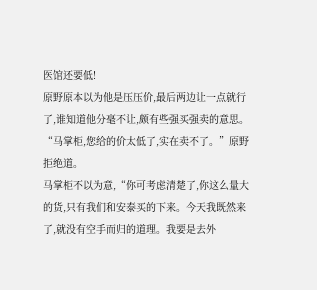医馆还要低!
原野原本以为他是压压价,最后两边让一点就行了,谁知道他分毫不让,颇有些强买强卖的意思。
“马掌柜,您给的价太低了,实在卖不了。”原野拒绝道。
马掌柜不以为意,“你可考虑清楚了,你这么量大的货,只有我们和安泰买的下来。今天我既然来了,就没有空手而归的道理。我要是去外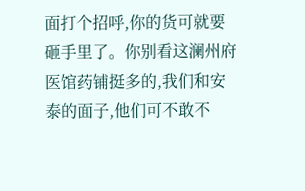面打个招呼,你的货可就要砸手里了。你别看这澜州府医馆药铺挺多的,我们和安泰的面子,他们可不敢不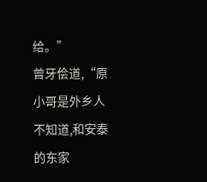给。”
曾牙侩道,“原小哥是外乡人不知道,和安泰的东家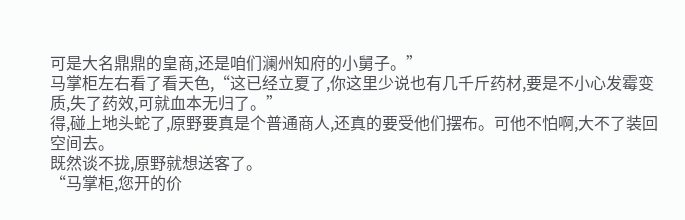可是大名鼎鼎的皇商,还是咱们澜州知府的小舅子。”
马掌柜左右看了看天色,“这已经立夏了,你这里少说也有几千斤药材,要是不小心发霉变质,失了药效,可就血本无归了。”
得,碰上地头蛇了,原野要真是个普通商人,还真的要受他们摆布。可他不怕啊,大不了装回空间去。
既然谈不拢,原野就想送客了。
“马掌柜,您开的价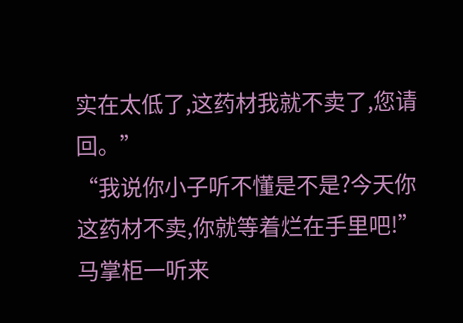实在太低了,这药材我就不卖了,您请回。”
“我说你小子听不懂是不是?今天你这药材不卖,你就等着烂在手里吧!”马掌柜一听来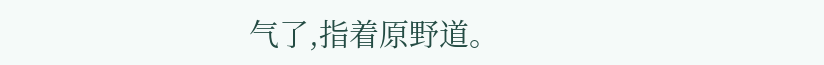气了,指着原野道。